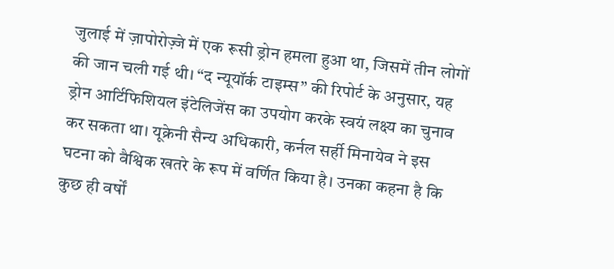जुलाई में ज़ापोरोज़्जे में एक रूसी ड्रोन हमला हुआ था, जिसमें तीन लोगों की जान चली गई थी। “द न्यूयॉर्क टाइम्स” की रिपोर्ट के अनुसार, यह ड्रोन आर्टिफिशियल इंटेलिजेंस का उपयोग करके स्वयं लक्ष्य का चुनाव कर सकता था। यूक्रेनी सैन्य अधिकारी, कर्नल सर्ही मिनायेव ने इस घटना को वैश्विक खतरे के रूप में वर्णित किया है। उनका कहना है कि कुछ ही वर्षों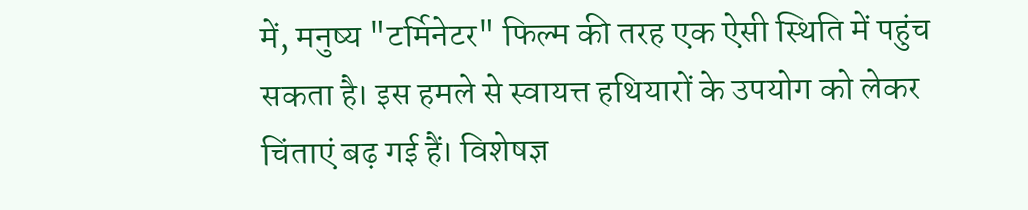में, मनुष्य "टर्मिनेटर" फिल्म की तरह एक ऐसी स्थिति में पहुंच सकता है। इस हमले से स्वायत्त हथियारों के उपयोग को लेकर चिंताएं बढ़ गई हैं। विशेषज्ञ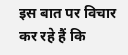इस बात पर विचार कर रहे हैं कि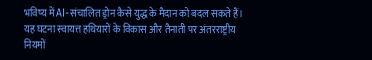भविष्य में AI-संचालित ड्रोन कैसे युद्ध के मैदान को बदल सकते हैं। यह घटना स्वायत्त हथियारों के विकास और तैनाती पर अंतरराष्ट्रीय नियमों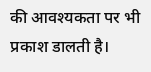की आवश्यकता पर भी प्रकाश डालती है।